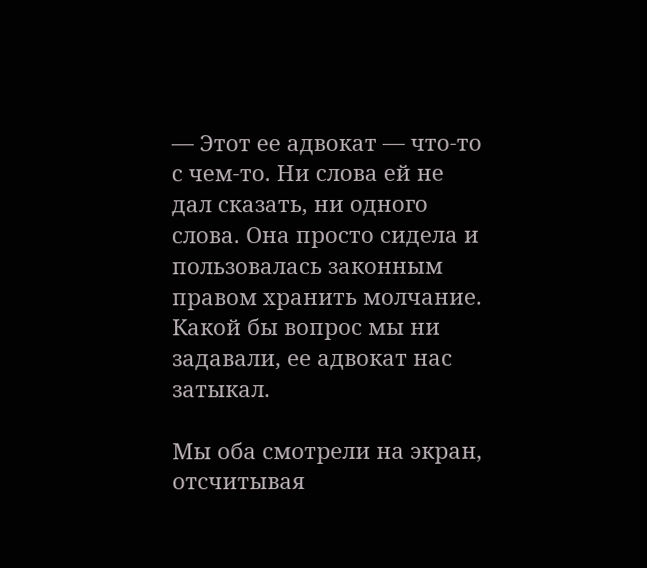— Этот ее адвокат — что-то с чем-то. Ни слова ей не дал сказать, ни одного слова. Она просто сидела и пользовалась законным правом хранить молчание. Какой бы вопрос мы ни задавали, ее адвокат нас затыкал.

Мы оба смотрели на экран, отсчитывая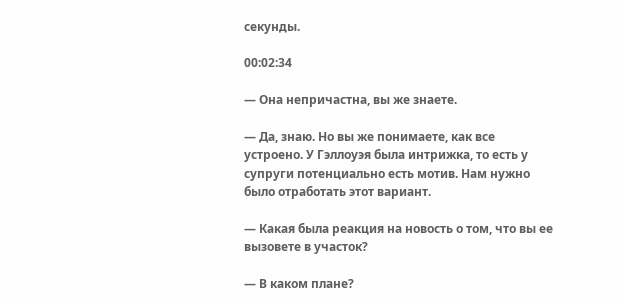секунды.

00:02:34

— Она непричастна, вы же знаете.

— Да, знаю. Но вы же понимаете, как все устроено. У Гэллоуэя была интрижка, то есть у супруги потенциально есть мотив. Нам нужно было отработать этот вариант.

— Какая была реакция на новость о том, что вы ее вызовете в участок?

— В каком плане?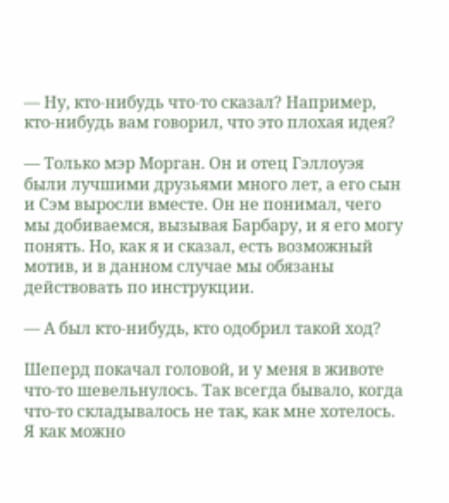— Ну, кто-нибудь что-то сказал? Например, кто-нибудь вам говорил, что это плохая идея?

— Только мэр Морган. Он и отец Гэллоуэя были лучшими друзьями много лет, а его сын и Сэм выросли вместе. Он не понимал, чего мы добиваемся, вызывая Барбару, и я его могу понять. Но, как я и сказал, есть возможный мотив, и в данном случае мы обязаны действовать по инструкции.

— А был кто-нибудь, кто одобрил такой ход?

Шеперд покачал головой, и у меня в животе что-то шевельнулось. Так всегда бывало, когда что-то складывалось не так, как мне хотелось. Я как можно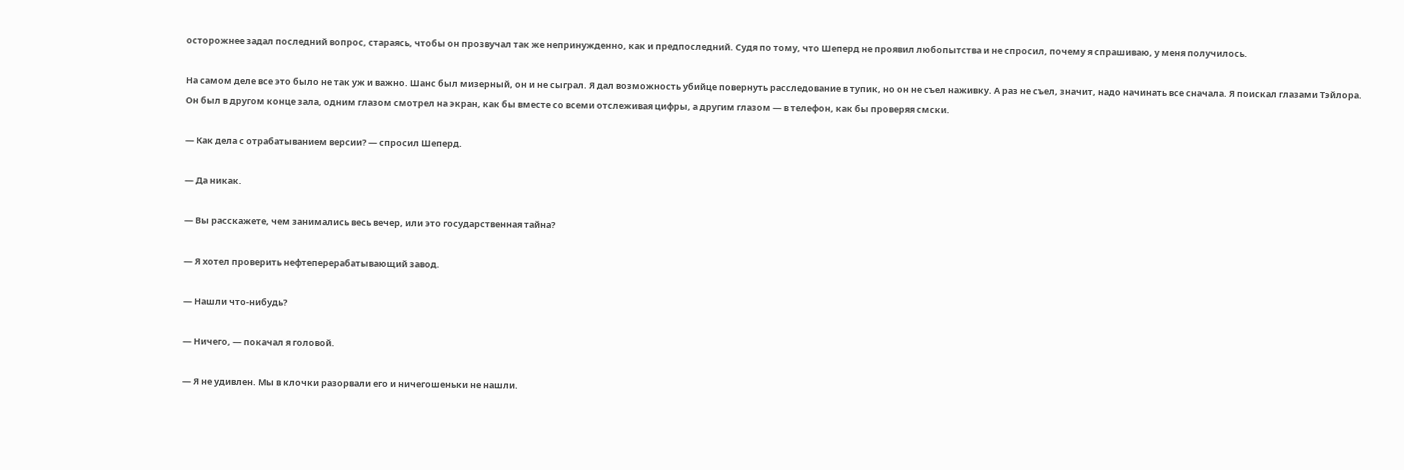осторожнее задал последний вопрос, стараясь, чтобы он прозвучал так же непринужденно, как и предпоследний. Судя по тому, что Шеперд не проявил любопытства и не спросил, почему я спрашиваю, у меня получилось.

На самом деле все это было не так уж и важно. Шанс был мизерный, он и не сыграл. Я дал возможность убийце повернуть расследование в тупик, но он не съел наживку. А раз не съел, значит, надо начинать все сначала. Я поискал глазами Тэйлора. Он был в другом конце зала, одним глазом смотрел на экран, как бы вместе со всеми отслеживая цифры, а другим глазом — в телефон, как бы проверяя смски.

— Как дела с отрабатыванием версии? — спросил Шеперд.

— Да никак.

— Вы расскажете, чем занимались весь вечер, или это государственная тайна?

— Я хотел проверить нефтеперерабатывающий завод.

— Нашли что-нибудь?

— Ничего, — покачал я головой.

— Я не удивлен. Мы в клочки разорвали его и ничегошеньки не нашли.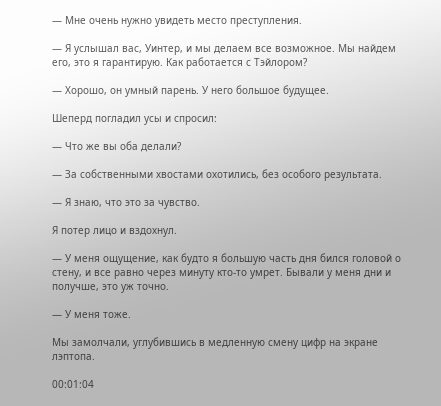— Мне очень нужно увидеть место преступления.

— Я услышал вас, Уинтер, и мы делаем все возможное. Мы найдем его, это я гарантирую. Как работается с Тэйлором?

— Хорошо, он умный парень. У него большое будущее.

Шеперд погладил усы и спросил:

— Что же вы оба делали?

— За собственными хвостами охотились, без особого результата.

— Я знаю, что это за чувство.

Я потер лицо и вздохнул.

— У меня ощущение, как будто я большую часть дня бился головой о стену, и все равно через минуту кто-то умрет. Бывали у меня дни и получше, это уж точно.

— У меня тоже.

Мы замолчали, углубившись в медленную смену цифр на экране лэптопа.

00:01:04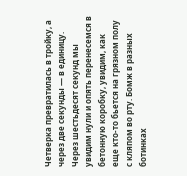Четверка превратилась в тройку, а через две секунды — в единицу. Через шестьдесят секунд мы увидим нули и опять перенесемся в бетонную коробку, увидим, как еще кто-то бьется на грязном полу с кляпом во рту. Бомж в разных ботинках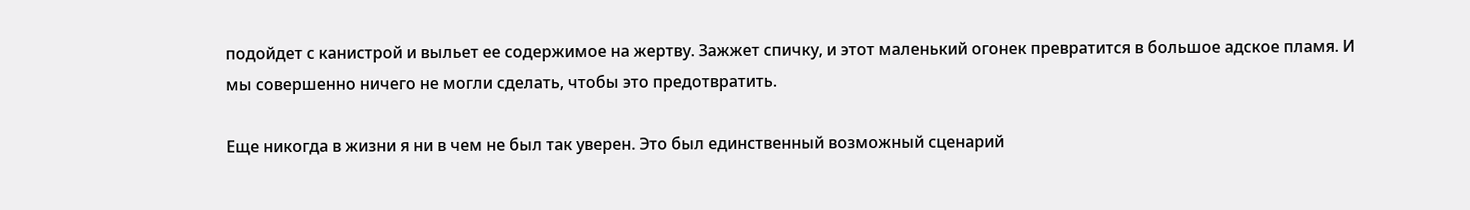подойдет с канистрой и выльет ее содержимое на жертву. Зажжет спичку, и этот маленький огонек превратится в большое адское пламя. И мы совершенно ничего не могли сделать, чтобы это предотвратить.

Еще никогда в жизни я ни в чем не был так уверен. Это был единственный возможный сценарий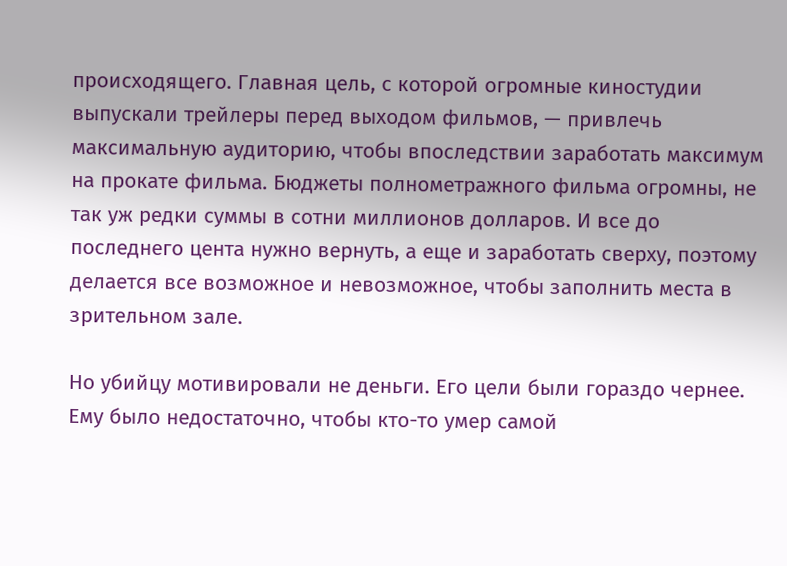происходящего. Главная цель, с которой огромные киностудии выпускали трейлеры перед выходом фильмов, — привлечь максимальную аудиторию, чтобы впоследствии заработать максимум на прокате фильма. Бюджеты полнометражного фильма огромны, не так уж редки суммы в сотни миллионов долларов. И все до последнего цента нужно вернуть, а еще и заработать сверху, поэтому делается все возможное и невозможное, чтобы заполнить места в зрительном зале.

Но убийцу мотивировали не деньги. Его цели были гораздо чернее. Ему было недостаточно, чтобы кто-то умер самой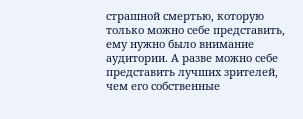страшной смертью, которую только можно себе представить, ему нужно было внимание аудитории. А разве можно себе представить лучших зрителей, чем его собственные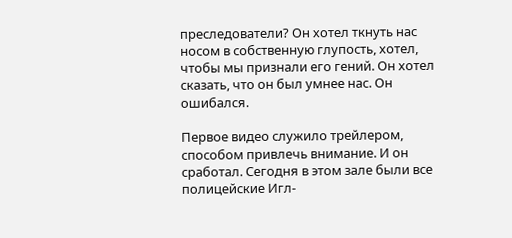преследователи? Он хотел ткнуть нас носом в собственную глупость, хотел, чтобы мы признали его гений. Он хотел сказать, что он был умнее нас. Он ошибался.

Первое видео служило трейлером, способом привлечь внимание. И он сработал. Сегодня в этом зале были все полицейские Игл-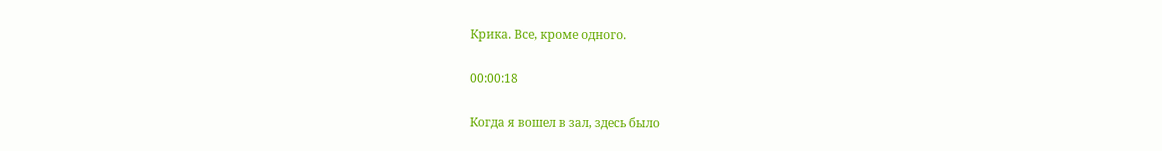Крика. Все, кроме одного.

00:00:18

Когда я вошел в зал, здесь было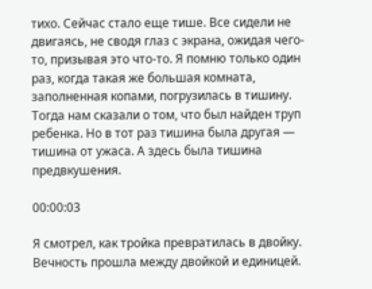тихо. Сейчас стало еще тише. Все сидели не двигаясь, не сводя глаз с экрана, ожидая чего-то, призывая это что-то. Я помню только один раз, когда такая же большая комната, заполненная копами, погрузилась в тишину. Тогда нам сказали о том, что был найден труп ребенка. Но в тот раз тишина была другая — тишина от ужаса. А здесь была тишина предвкушения.

00:00:03

Я смотрел, как тройка превратилась в двойку. Вечность прошла между двойкой и единицей.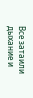Все затаили дыхание и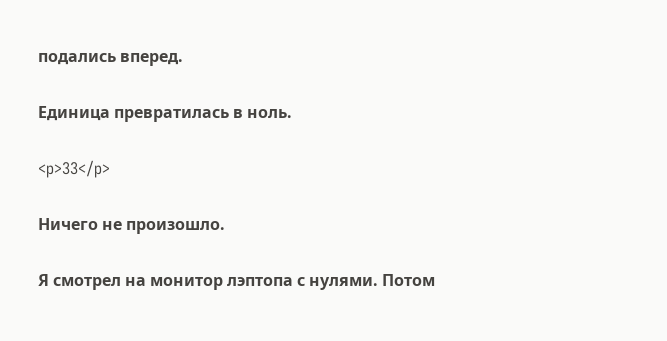подались вперед.

Единица превратилась в ноль.

<p>33</p>

Ничего не произошло.

Я смотрел на монитор лэптопа с нулями. Потом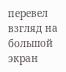перевел взгляд на большой экран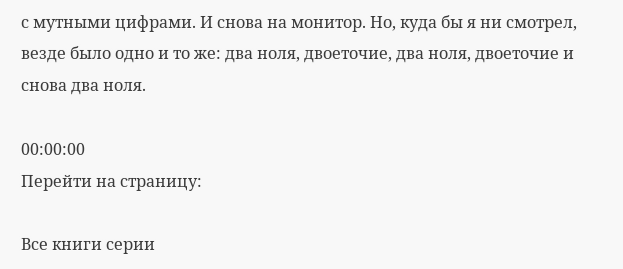с мутными цифрами. И снова на монитор. Но, куда бы я ни смотрел, везде было одно и то же: два ноля, двоеточие, два ноля, двоеточие и снова два ноля.

00:00:00
Перейти на страницу:

Все книги серии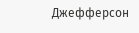Джефферсон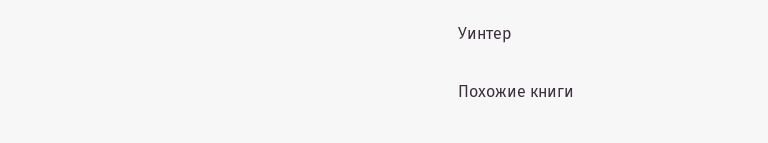Уинтер

Похожие книги